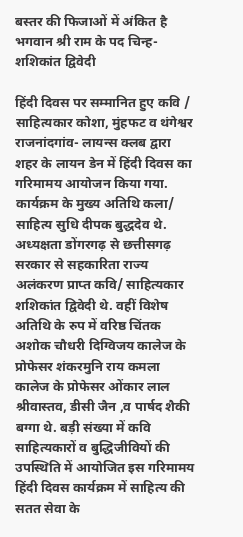बस्तर की फिजाओं में अंकित है भगवान श्री राम के पद चिन्ह- शशिकांत द्विवेदी

हिंदी दिवस पर सम्मानित हुए कवि / साहित्यकार कोशा, मुंहफट व थंगेश्वर
राजनांदगांव- लायन्स क्लब द्वारा शहर के लायन डेन में हिंदी दिवस का गरिमामय आयोजन किया गया. कार्यक्रम के मुख्य अतिथि कला/ साहित्य सुधि दीपक बुद्धदेव थे. अध्यक्षता डोंगरगढ़ से छत्तीसगढ़ सरकार से सहकारिता राज्य अलंकरण प्राप्त कवि/ साहित्यकार शशिकांत द्विवेदी थे. वहीं विशेष अतिथि के रुप में वरिष्ठ चिंतक अशोक चौधरी दिग्विजय कालेज के प्रोफेसर शंकरमुनि राय कमला कालेज के प्रोफेसर ओंकार लाल श्रीवास्तव, डीसी जैन ,व पार्षद शैकी बग्गा थे. बड़ी संख्या में कवि साहित्यकारों व बुद्धिजीवियों की उपस्थिति में आयोजित इस गरिमामय हिंदी दिवस कार्यक्रम में साहित्य की सतत सेवा के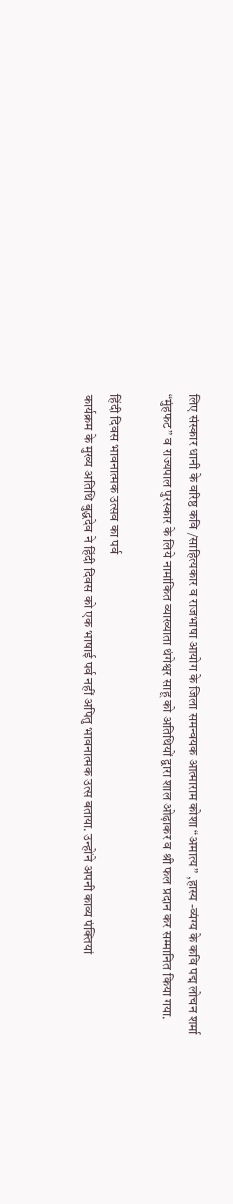लिए संस्कार धानी के वरिष्ठ कवि /साहित्यकार व राजभाषा आयोग के जिला समन्वयक आत्माराम कोशा “अमात्य” ,हास्य -व्यंग्य के कवि पद्म लोचन शर्मा “मुंहफट” व राज्यपाल पुरस्कार के लिये नामांकित व्याख्याता थंगेश्वर साहू को अतिथियों द्वारा शाल ओढ़ाकर व श्री फल प्रदान कर सम्मानित किया गया.

हिंदी दिवस भावनात्मक उत्सव का पर्व
कार्यक्रम के मुख्य अतिथि बुद्धदेव ने हिंदी दिवस को एक भाषाई पर्व नहीं अपितु भावनात्मक उत्स बताया. उन्होंने अपनी काव्य पंक्तियां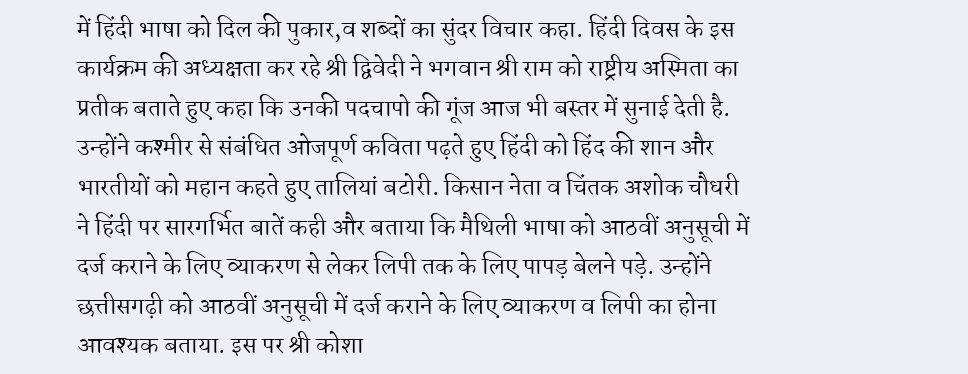में हिंदी भाषा को दिल की पुकार,व शब्दों का सुंदर विचार कहा. हिंदी दिवस के इस कार्यक्रम की अध्यक्षता कर रहे श्री द्विवेदी ने भगवान श्री राम को राष्ट्रीय अस्मिता का प्रतीक बताते हुए कहा कि उनकी पदचापो की गूंज आज भी बस्तर में सुनाई देती है. उन्होंने कश्मीर से संबंधित ओजपूर्ण कविता पढ़ते हुए हिंदी को हिंद की शान और भारतीयों को महान कहते हुए तालियां बटोरी. किसान नेता व चिंतक अशोक चौधरी ने हिंदी पर सारगर्भित बातें कही और बताया कि मैथिली भाषा को आठवीं अनुसूची में दर्ज कराने के लिए व्याकरण से लेकर लिपी तक के लिए पापड़ बेलने पड़े. उन्होंने छत्तीसगढ़ी को आठवीं अनुसूची में दर्ज कराने के लिए व्याकरण व लिपी का होना आवश्यक बताया. इस पर श्री कोशा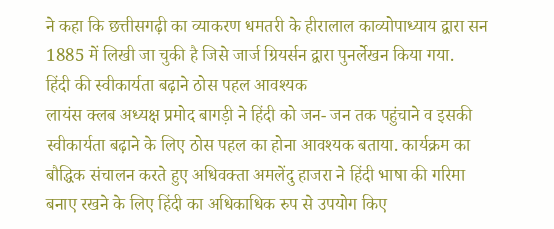ने कहा कि छत्तीसगढ़ी का व्याकरण धमतरी के हीरालाल काव्योपाध्याय द्वारा सन 1885 में लिखी जा चुकी है जिसे जार्ज ग्रियर्सन द्वारा पुनर्लेखन किया गया.
हिंदी की स्वीकार्यता बढ़ाने ठोस पहल आवश्यक
लायंस क्लब अध्यक्ष प्रमोद बागड़ी ने हिंदी को जन- जन तक पहुंचाने व इसकी स्वीकार्यता बढ़ाने के लिए ठोस पहल का होना आवश्यक बताया. कार्यक्रम का बौद्धिक संचालन करते हुए अधिवक्ता अमलेंदु हाजरा ने हिंदी भाषा की गरिमा बनाए रखने के लिए हिंदी का अधिकाधिक रुप से उपयोग किए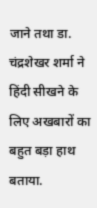जाने तथा डा. चंद्रशेखर शर्मा ने हिंदी सीखने के लिए अखबारों का बहुत बड़ा हाथ बताया.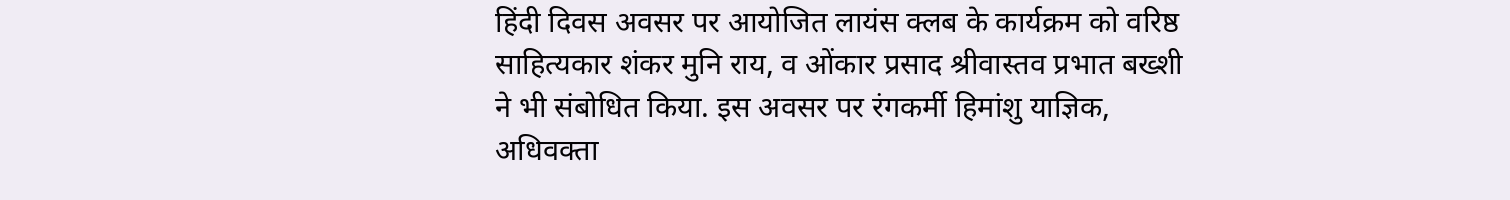हिंदी दिवस अवसर पर आयोजित लायंस क्लब के कार्यक्रम को वरिष्ठ साहित्यकार शंकर मुनि राय, व ओंकार प्रसाद श्रीवास्तव प्रभात बख्शी ने भी संबोधित किया. इस अवसर पर रंगकर्मी हिमांशु याज्ञिक, अधिवक्ता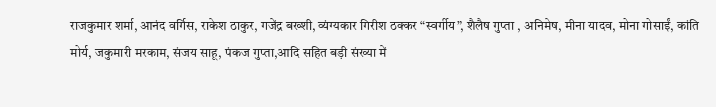राजकुमार शर्मा, आनंद वर्गिस, राकेश ठाकुर, गजेंद्र बख्शी, व्यंग्यकार गिरीश ठक्कर “स्वर्गीय”, शैलैष गुप्ता , अनिमेष, मीना यादव, मोना गोसाईं, कांति मोर्य, जकुमारी मरकाम, संजय साहू, पंकज गुप्ता,आदि सहित बड़ी संख्या में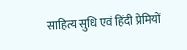साहित्य सुधि एवं हिंदी प्रेमियों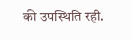की उपस्थिति रही.